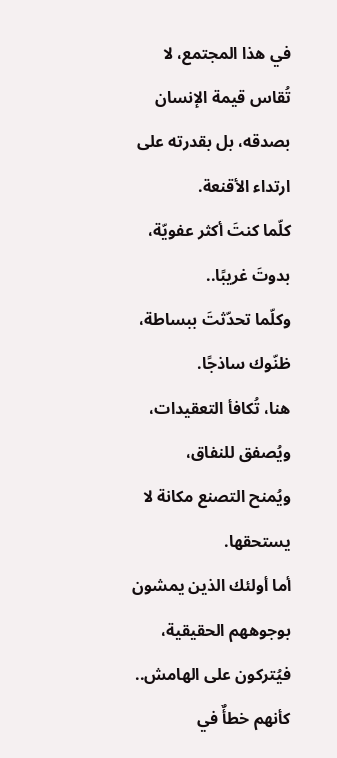في هذا المجتمع، لا تُقاس قيمة الإنسان بصدقه، بل بقدرته على ارتداء الأقنعة.
كلّما كنتَ أكثر عفويّة، بدوتَ غريبًا..
وكلّما تحدّثتَ ببساطة، ظنّوك ساذجًا.
هنا، تُكافأ التعقيدات، ويُصفق للنفاق،
ويُمنح التصنع مكانة لا يستحقها.
أما أولئك الذين يمشون بوجوههم الحقيقية،
فيُتركون على الهامش.. كأنهم خطأٌ في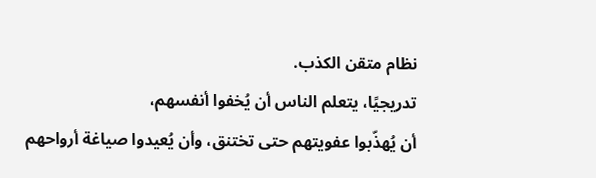نظام متقن الكذب.
تدريجيًا، يتعلم الناس أن يُخفوا أنفسهم،
أن يُهذّبوا عفويتهم حتى تختنق، وأن يُعيدوا صياغة أرواحهم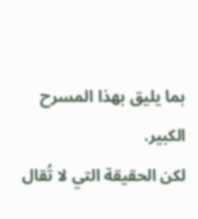بما يليق بهذا المسرح الكبير.
لكن الحقيقة التي لا تُقال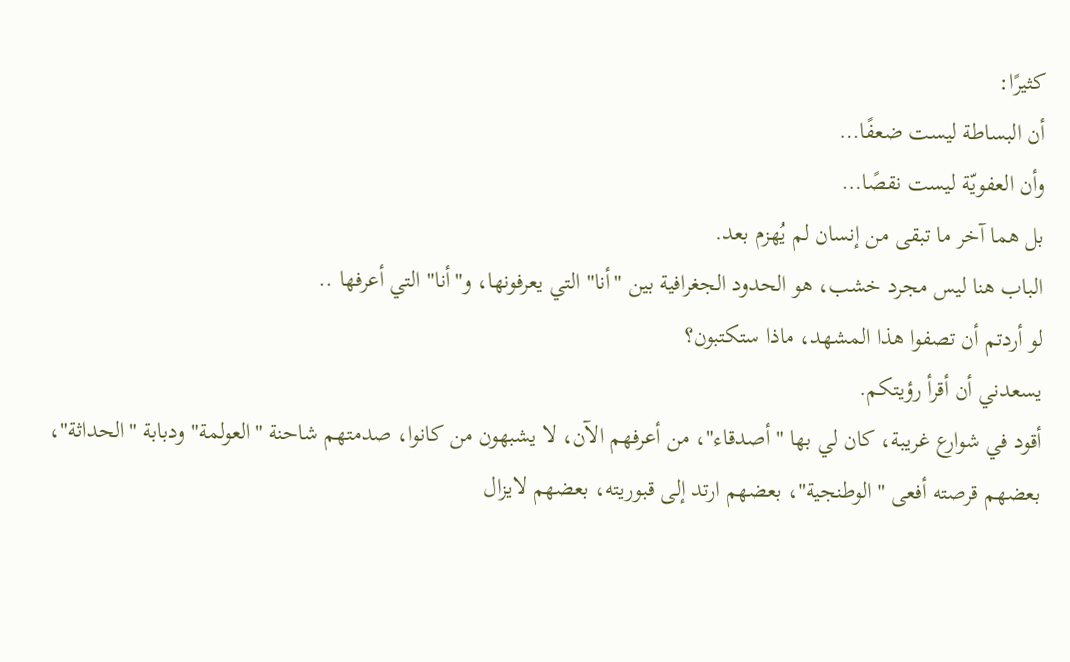كثيرًا:
أن البساطة ليست ضعفًا…
وأن العفويّة ليست نقصًا…
بل هما آخر ما تبقى من إنسان لم يُهزم بعد.
الباب هنا ليس مجرد خشب، هو الحدود الجغرافية بين "أنا" التي يعرفونها، و"أنا" التي أعرفها ..
لو أردتم أن تصفوا هذا المشهد، ماذا ستكتبون؟
يسعدني أن أقرأ رؤيتكم.
أقود في شوارع غريبة، كان لي بها "أصدقاء"، من أعرفهم الآن، لا يشبهون من كانوا، صدمتهم شاحنة "العولمة" ودبابة "الحداثة"، بعضهم قرصته أفعى "الوطنجية"، بعضهم ارتد إلى قبوريته، بعضهم لايزال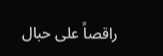راقصاً على حبال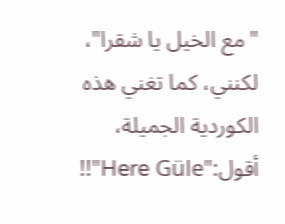"مع الخيل يا شقرا"، لكنني، كما تغني هذه الكوردية الجميلة، أقول:"Here Güle"!!